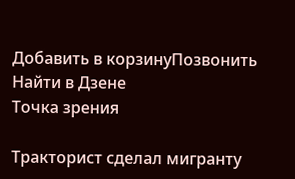Добавить в корзинуПозвонить
Найти в Дзене
Точка зрения

Тракторист сделал мигранту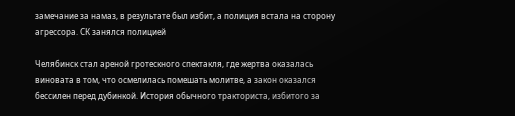замечание за намаз, в результате был избит, а полиция встала на сторону агрессора. СК занялся полицией

Челябинск стал ареной гротескного спектакля, где жертва оказалась виновата в том, что осмелилась помешать молитве, а закон оказался бессилен перед дубинкой. История обычного тракториста, избитого за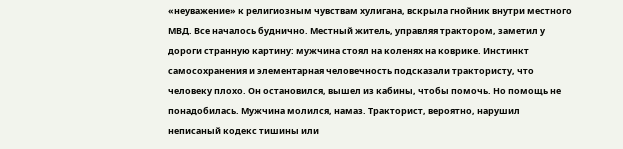«неуважение» к религиозным чувствам хулигана, вскрыла гнойник внутри местного МВД. Все началось буднично. Местный житель, управляя трактором, заметил у дороги странную картину: мужчина стоял на коленях на коврике. Инстинкт самосохранения и элементарная человечность подсказали трактористу, что человеку плохо. Он остановился, вышел из кабины, чтобы помочь. Но помощь не понадобилась. Мужчина молился, намаз. Тракторист, вероятно, нарушил неписаный кодекс тишины или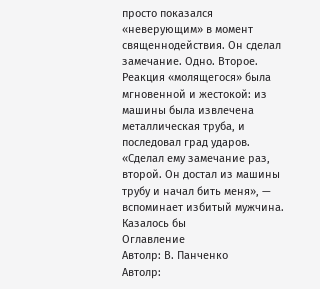просто показался «неверующим» в момент священнодействия. Он сделал замечание. Одно. Второе. Реакция «молящегося» была мгновенной и жестокой: из машины была извлечена металлическая труба, и последовал град ударов. «Сделал ему замечание раз, второй. Он достал из машины трубу и начал бить меня», — вспоминает избитый мужчина. Казалось бы
Оглавление
Автолр: В. Панченко
Автолр: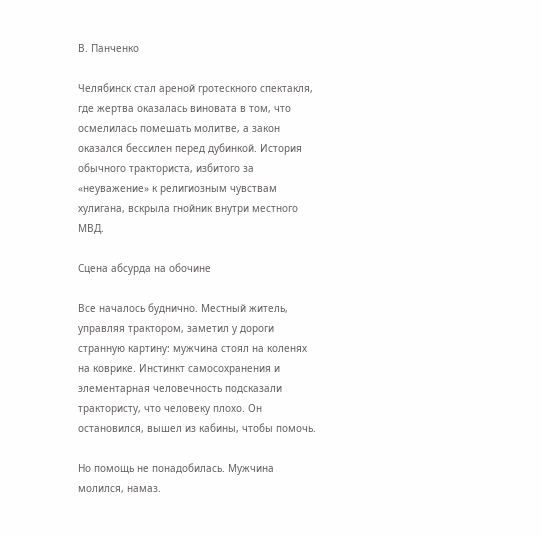В. Панченко

Челябинск стал ареной гротескного спектакля, где жертва оказалась виновата в том, что осмелилась помешать молитве, а закон оказался бессилен перед дубинкой. История обычного тракториста, избитого за «неуважение» к религиозным чувствам хулигана, вскрыла гнойник внутри местного МВД.

Сцена абсурда на обочине

Все началось буднично. Местный житель, управляя трактором, заметил у дороги странную картину: мужчина стоял на коленях на коврике. Инстинкт самосохранения и элементарная человечность подсказали трактористу, что человеку плохо. Он остановился, вышел из кабины, чтобы помочь.

Но помощь не понадобилась. Мужчина молился, намаз.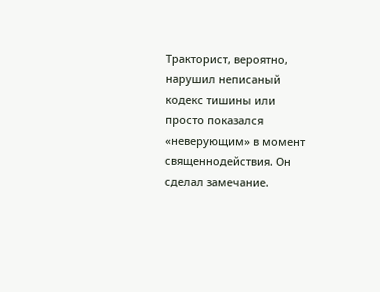Тракторист, вероятно, нарушил неписаный кодекс тишины или просто показался «неверующим» в момент священнодействия. Он сделал замечание.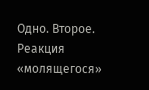Одно. Второе. Реакция «молящегося»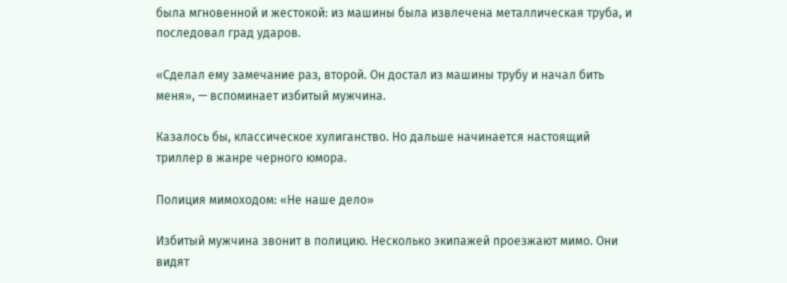была мгновенной и жестокой: из машины была извлечена металлическая труба, и последовал град ударов.

«Сделал ему замечание раз, второй. Он достал из машины трубу и начал бить меня», — вспоминает избитый мужчина.

Казалось бы, классическое хулиганство. Но дальше начинается настоящий триллер в жанре черного юмора.

Полиция мимоходом: «Не наше дело»

Избитый мужчина звонит в полицию. Несколько экипажей проезжают мимо. Они видят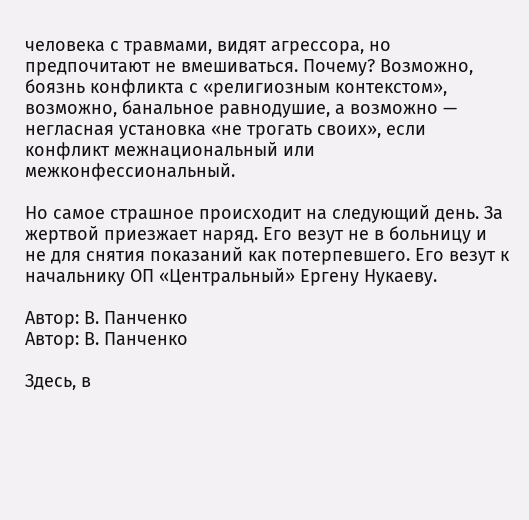человека с травмами, видят агрессора, но предпочитают не вмешиваться. Почему? Возможно, боязнь конфликта с «религиозным контекстом», возможно, банальное равнодушие, а возможно — негласная установка «не трогать своих», если конфликт межнациональный или межконфессиональный.

Но самое страшное происходит на следующий день. За жертвой приезжает наряд. Его везут не в больницу и не для снятия показаний как потерпевшего. Его везут к начальнику ОП «Центральный» Ергену Нукаеву.

Автор: В. Панченко
Автор: В. Панченко

Здесь, в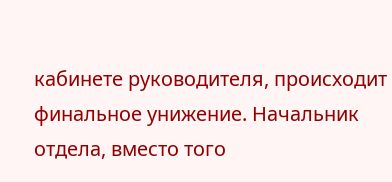кабинете руководителя, происходит финальное унижение. Начальник отдела, вместо того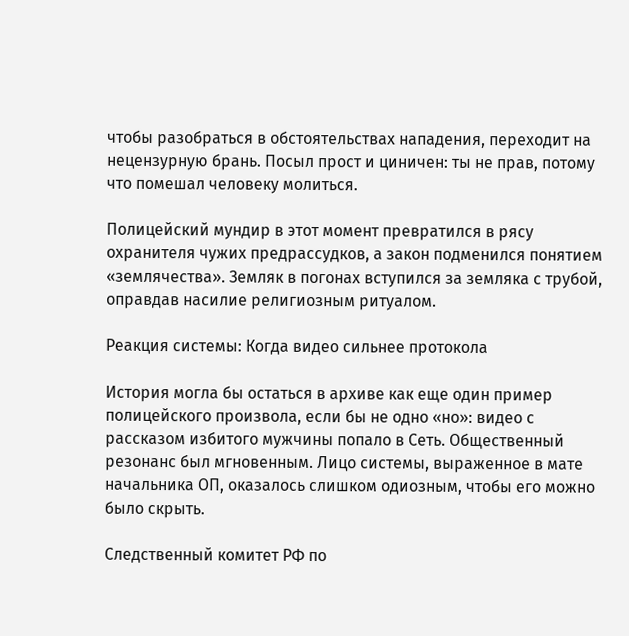чтобы разобраться в обстоятельствах нападения, переходит на нецензурную брань. Посыл прост и циничен: ты не прав, потому что помешал человеку молиться.

Полицейский мундир в этот момент превратился в рясу охранителя чужих предрассудков, а закон подменился понятием «землячества». Земляк в погонах вступился за земляка с трубой, оправдав насилие религиозным ритуалом.

Реакция системы: Когда видео сильнее протокола

История могла бы остаться в архиве как еще один пример полицейского произвола, если бы не одно «но»: видео с рассказом избитого мужчины попало в Сеть. Общественный резонанс был мгновенным. Лицо системы, выраженное в мате начальника ОП, оказалось слишком одиозным, чтобы его можно было скрыть.

Следственный комитет РФ по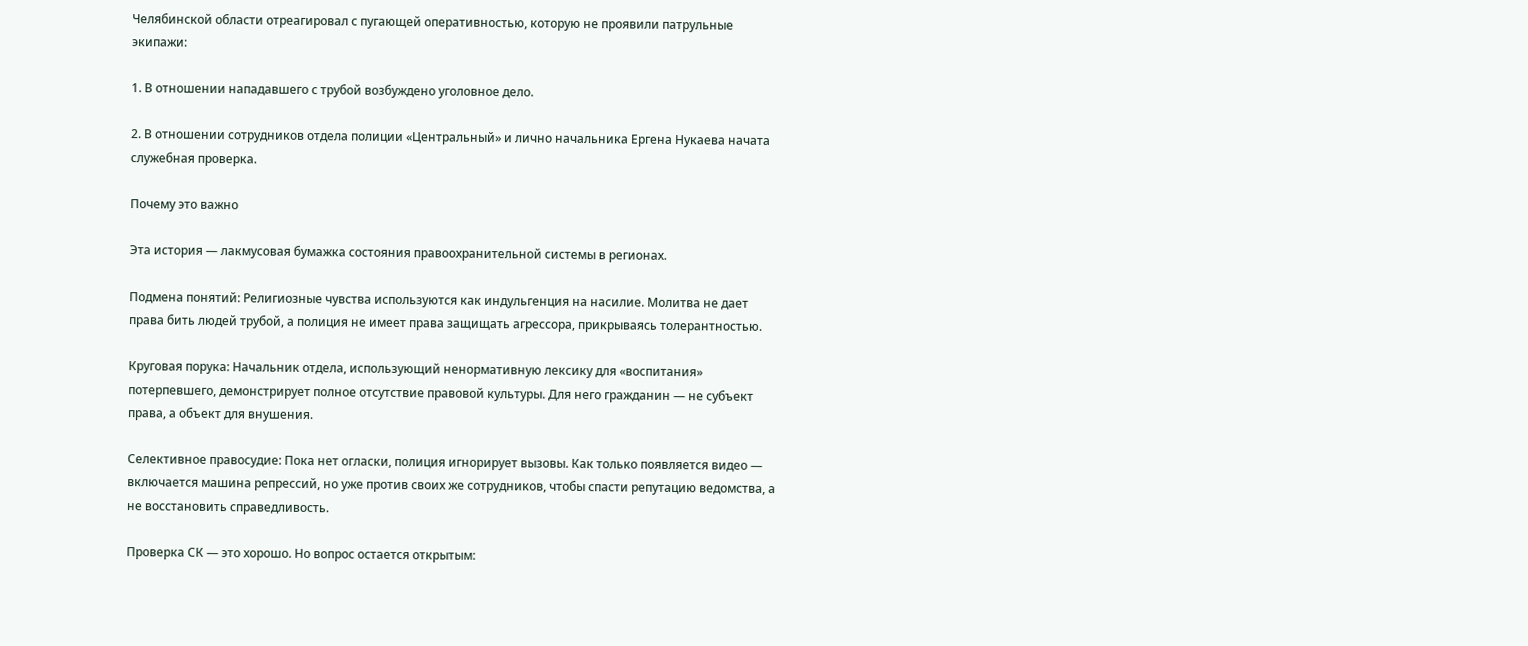Челябинской области отреагировал с пугающей оперативностью, которую не проявили патрульные экипажи:

1. В отношении нападавшего с трубой возбуждено уголовное дело.

2. В отношении сотрудников отдела полиции «Центральный» и лично начальника Ергена Нукаева начата служебная проверка.

Почему это важно

Эта история — лакмусовая бумажка состояния правоохранительной системы в регионах.

Подмена понятий: Религиозные чувства используются как индульгенция на насилие. Молитва не дает права бить людей трубой, а полиция не имеет права защищать агрессора, прикрываясь толерантностью.

Круговая порука: Начальник отдела, использующий ненормативную лексику для «воспитания» потерпевшего, демонстрирует полное отсутствие правовой культуры. Для него гражданин — не субъект права, а объект для внушения.

Селективное правосудие: Пока нет огласки, полиция игнорирует вызовы. Как только появляется видео — включается машина репрессий, но уже против своих же сотрудников, чтобы спасти репутацию ведомства, а не восстановить справедливость.

Проверка СК — это хорошо. Но вопрос остается открытым: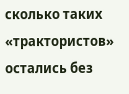сколько таких «трактористов» остались без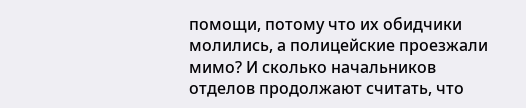помощи, потому что их обидчики молились, а полицейские проезжали мимо? И сколько начальников отделов продолжают считать, что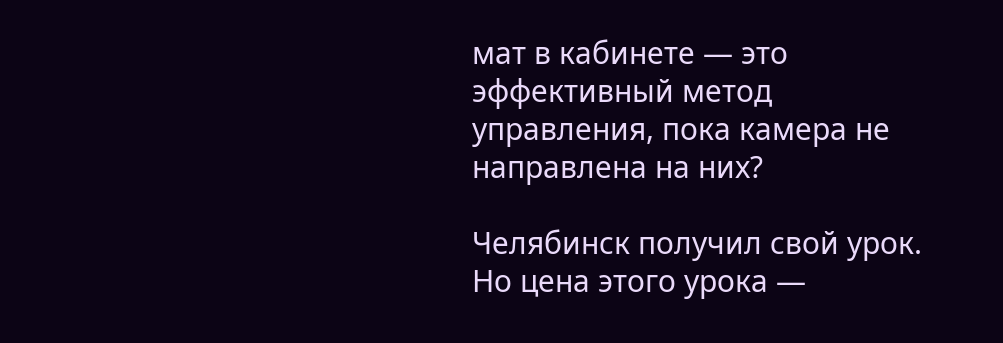мат в кабинете — это эффективный метод управления, пока камера не направлена на них?

Челябинск получил свой урок. Но цена этого урока —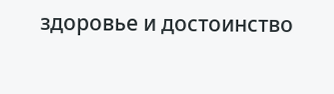здоровье и достоинство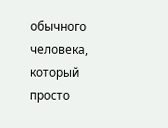обычного человека, который просто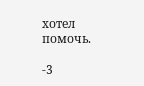хотел помочь.

-3